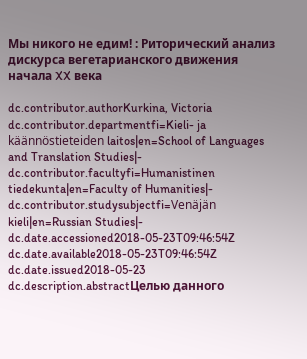Мы никого не едим! : Риторический анализ дискурса вегетарианского движения начала XX века

dc.contributor.authorKurkina, Victoria
dc.contributor.departmentfi=Kieli- ja käännöstieteiden laitos|en=School of Languages and Translation Studies|-
dc.contributor.facultyfi=Humanistinen tiedekunta|en=Faculty of Humanities|-
dc.contributor.studysubjectfi=Venäjän kieli|en=Russian Studies|-
dc.date.accessioned2018-05-23T09:46:54Z
dc.date.available2018-05-23T09:46:54Z
dc.date.issued2018-05-23
dc.description.abstractЦелью данного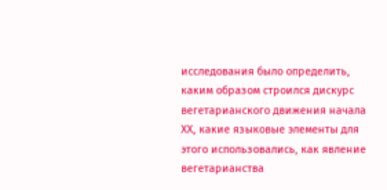исследования было определить, каким образом строился дискурс вегетарианского движения начала XX, какие языковые элементы для этого использовались, как явление вегетарианства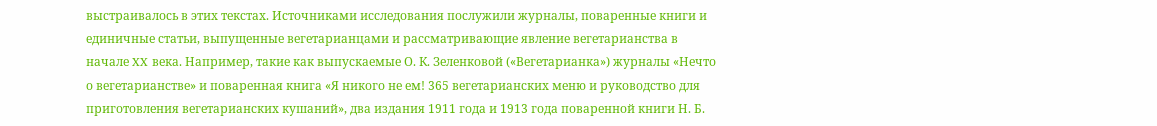выстраивалось в этих текстах. Источниками исследования послужили журналы, поваренные книги и единичные статьи, выпущенные вегетарианцами и рассматривающие явление вегетарианства в начале XX века. Например, такие как выпускаемые О. К. Зеленковой («Вегетарианка») журналы «Нечто о вегетарианстве» и поваренная книга «Я никого не ем! 365 вегетарианских меню и руководство для приготовления вегетарианских кушаний», два издания 1911 года и 1913 года поваренной книги Н. Б.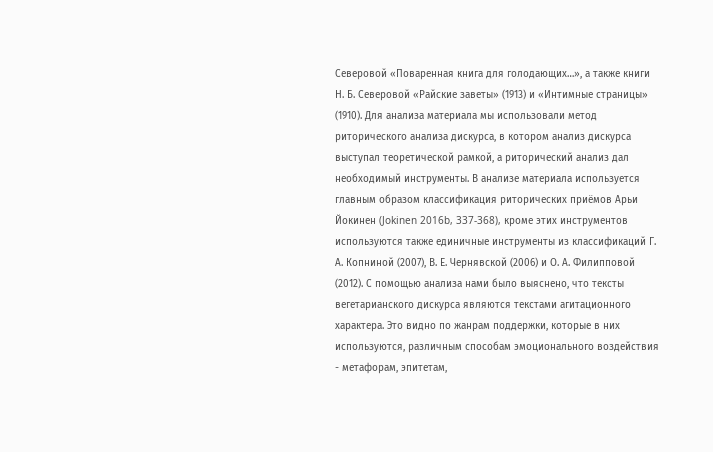Северовой «Поваренная книга для голодающих…», а также книги Н. Б. Северовой «Райские заветы» (1913) и «Интимные страницы» (1910). Для анализа материала мы использовали метод риторического анализа дискурса, в котором анализ дискурса выступал теоретической рамкой, а риторический анализ дал необходимый инструменты. В анализе материала используется главным образом классификация риторических приёмов Арьи Йокинен (Jokinen 2016b, 337-368), кроме этих инструментов используются также единичные инструменты из классификаций Г. А. Копниной (2007), В. Е. Чернявской (2006) и О. А. Филипповой (2012). С помощью анализа нами было выяснено, что тексты вегетарианского дискурса являются текстами агитационного характера. Это видно по жанрам поддержки, которые в них используются, различным способам эмоционального воздействия - метафорам, эпитетам,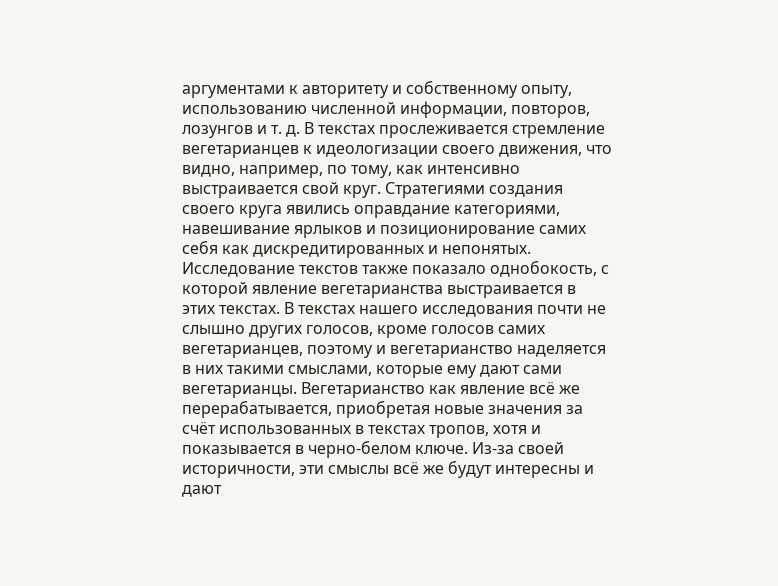аргументами к авторитету и собственному опыту, использованию численной информации, повторов, лозунгов и т. д. В текстах прослеживается стремление вегетарианцев к идеологизации своего движения, что видно, например, по тому, как интенсивно выстраивается свой круг. Стратегиями создания своего круга явились оправдание категориями, навешивание ярлыков и позиционирование самих себя как дискредитированных и непонятых. Исследование текстов также показало однобокость, с которой явление вегетарианства выстраивается в этих текстах. В текстах нашего исследования почти не слышно других голосов, кроме голосов самих вегетарианцев, поэтому и вегетарианство наделяется в них такими смыслами, которые ему дают сами вегетарианцы. Вегетарианство как явление всё же перерабатывается, приобретая новые значения за счёт использованных в текстах тропов, хотя и показывается в черно-белом ключе. Из-за своей историчности, эти смыслы всё же будут интересны и дают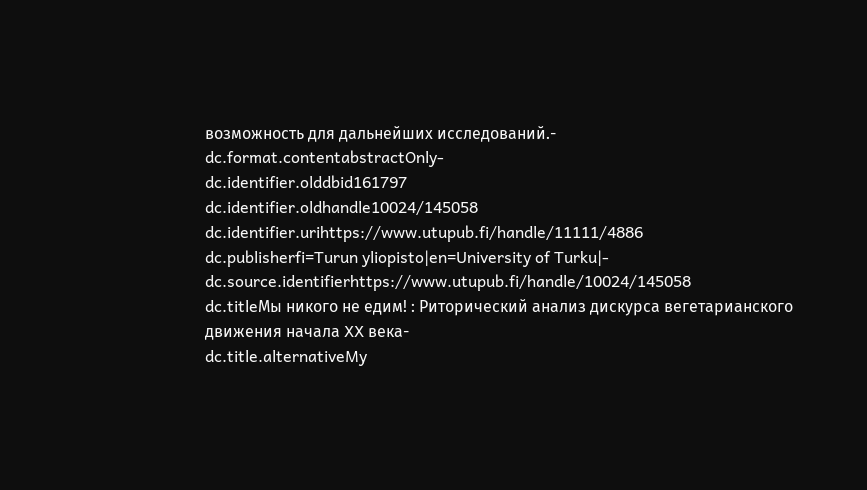возможность для дальнейших исследований.-
dc.format.contentabstractOnly-
dc.identifier.olddbid161797
dc.identifier.oldhandle10024/145058
dc.identifier.urihttps://www.utupub.fi/handle/11111/4886
dc.publisherfi=Turun yliopisto|en=University of Turku|-
dc.source.identifierhttps://www.utupub.fi/handle/10024/145058
dc.titleМы никого не едим! : Риторический анализ дискурса вегетарианского движения начала XX века-
dc.title.alternativeMy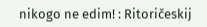nikogo ne edim! : Ritoričeskij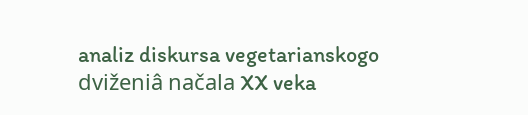analiz diskursa vegetarianskogo dviženiâ načala XX veka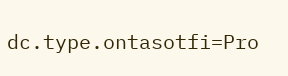dc.type.ontasotfi=Pro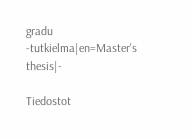gradu -tutkielma|en=Master's thesis|-

Tiedostot